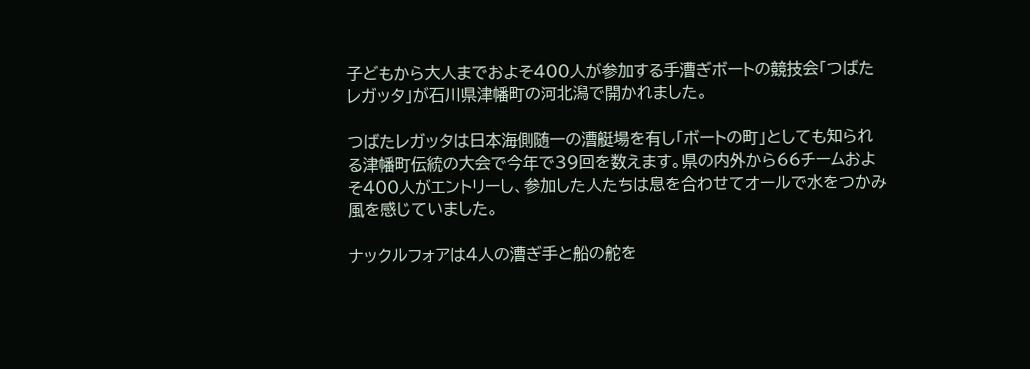子どもから大人までおよそ400人が参加する手漕ぎボートの競技会「つばたレガッタ」が石川県津幡町の河北潟で開かれました。

つばたレガッタは日本海側随一の漕艇場を有し「ボートの町」としても知られる津幡町伝統の大会で今年で39回を数えます。県の内外から66チームおよそ400人がエントリーし、参加した人たちは息を合わせてオールで水をつかみ風を感じていました。

ナックルフォアは4人の漕ぎ手と船の舵を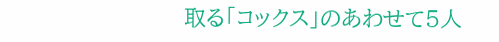取る「コックス」のあわせて5人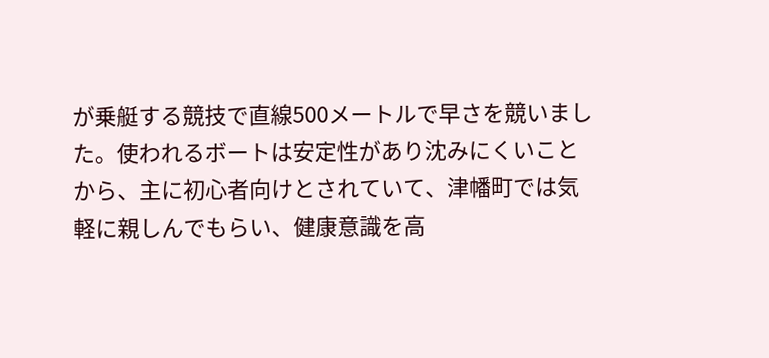が乗艇する競技で直線500メートルで早さを競いました。使われるボートは安定性があり沈みにくいことから、主に初心者向けとされていて、津幡町では気軽に親しんでもらい、健康意識を高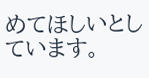めてほしいとしています。